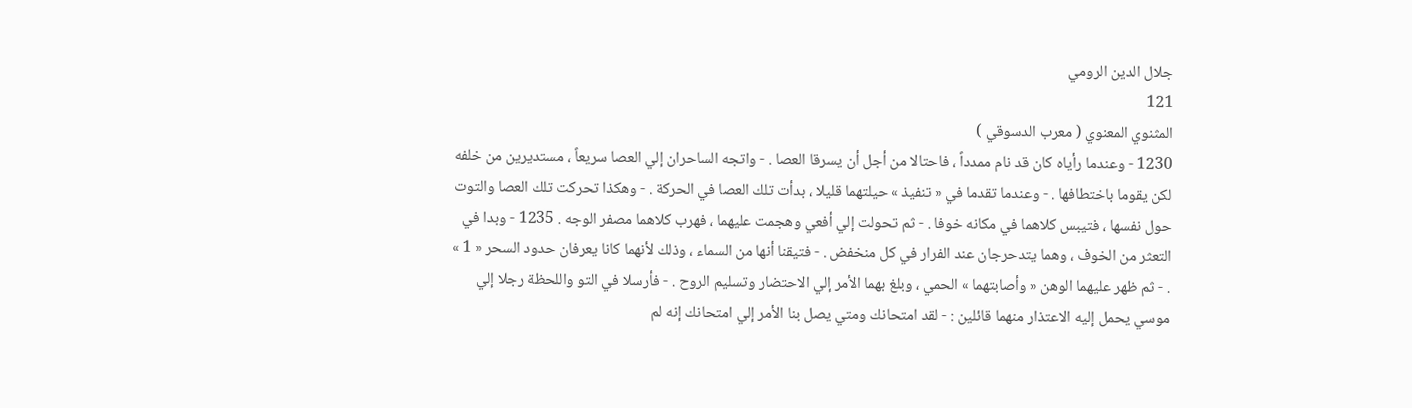جلال الدين الرومي
121
المثنوي المعنوي ( معرب الدسوقي )
1230 - وعندما رأياه كان قد نام ممدداً ، فاحتالا من أجل أن يسرقا العصا . - واتجه الساحران إلي العصا سريعاً ، مستديرين من خلفه لكن يقوما باختطافها . - وعندما تقدما في « تنفيذ » حيلتهما قليلا ، بدأت تلك العصا في الحركة . - وهكذا تحركت تلك العصا والتوت حول نفسها ، فتيبس كلاهما في مكانه خوفا . - ثم تحولت إلي أفعي وهجمت عليهما ، فهرب كلاهما مصفر الوجه . 1235 - وبدا في التعثر من الخوف ، وهما يتدحرجان عند الفرار في كل منخفض . - فتيقنا أنها من السماء ، وذلك لأنهما كانا يعرفان حدود السحر « 1 » . - ثم ظهر عليهما الوهن « وأصابتهما » الحمي ، وبلغ بهما الأمر إلي الاحتضار وتسليم الروح . - فأرسلا في التو واللحظة رجلا إلي موسي يحمل إليه الاعتذار منهما قائلين : - لقد امتحانك ومتي يصل بنا الأمر إلي امتحانك إنه لم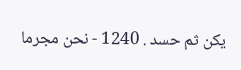يكن ثم حسد . 1240 - نحن مجرما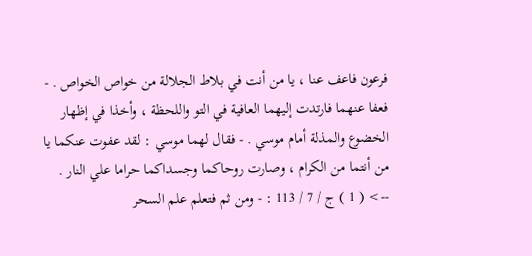فرعون فاعف عنا ، يا من أنت في بلاط الجلالة من خواص الخواص . - فعفا عنهما فارتدت إليهما العافية في التو واللحظة ، وأخذا في إظهار الخضوع والمذلة أمام موسي . - فقال لهما موسي : لقد عفوت عنكما يا من أنتما من الكرام ، وصارت روحاكما وجسداكما حراما علي النار .
--> ( 1 ) ج / 7 / 113 : - ومن ثم فتعلم علم السحر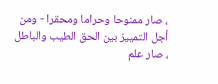، صار ممنوحا وحراما ومحقرا - ومن أجل التمييز بين الحق الطيب والباطل ، صار علم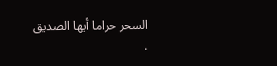السحر حراما أيها الصديق .